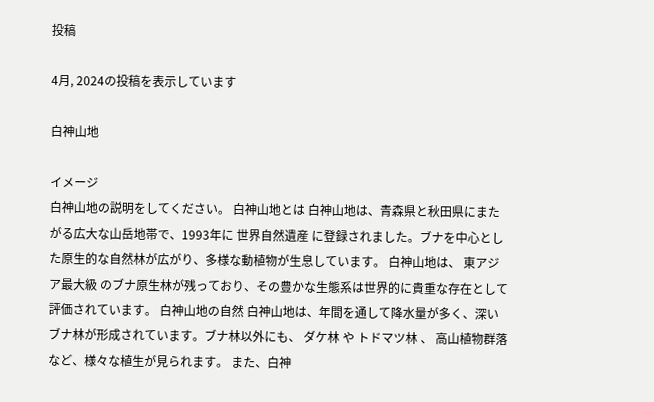投稿

4月, 2024の投稿を表示しています

白神山地

イメージ
白神山地の説明をしてください。 白神山地とは 白神山地は、青森県と秋田県にまたがる広大な山岳地帯で、1993年に 世界自然遺産 に登録されました。ブナを中心とした原生的な自然林が広がり、多様な動植物が生息しています。 白神山地は、 東アジア最大級 のブナ原生林が残っており、その豊かな生態系は世界的に貴重な存在として評価されています。 白神山地の自然 白神山地は、年間を通して降水量が多く、深いブナ林が形成されています。ブナ林以外にも、 ダケ林 や トドマツ林 、 高山植物群落 など、様々な植生が見られます。 また、白神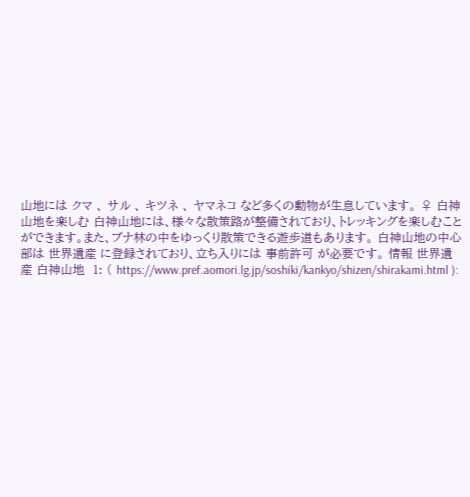山地には クマ 、 サル 、 キツネ 、 ヤマネコ など多くの動物が生息しています。 ♀ 白神山地を楽しむ 白神山地には、様々な散策路が整備されており、トレッキングを楽しむことができます。また、ブナ林の中をゆっくり散策できる遊歩道もあります。 白神山地の中心部は 世界遺産 に登録されており、立ち入りには 事前許可 が必要です。 情報 世界遺産 白神山地  1: ( https://www.pref.aomori.lg.jp/soshiki/kankyo/shizen/shirakami.html ):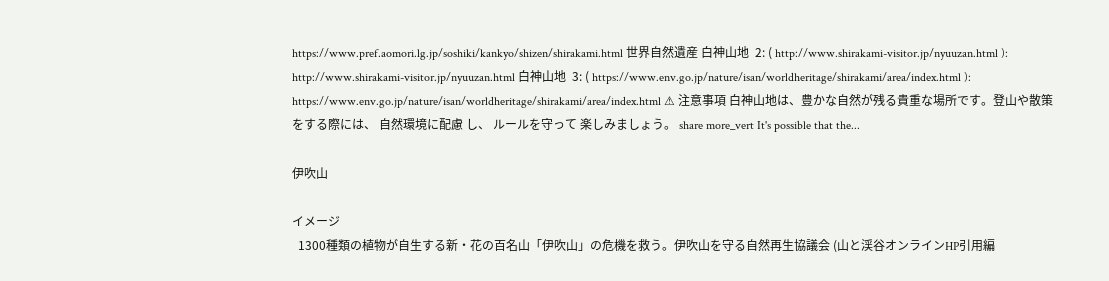https://www.pref.aomori.lg.jp/soshiki/kankyo/shizen/shirakami.html 世界自然遺産 白神山地  2: ( http://www.shirakami-visitor.jp/nyuuzan.html ):  http://www.shirakami-visitor.jp/nyuuzan.html 白神山地  3: ( https://www.env.go.jp/nature/isan/worldheritage/shirakami/area/index.html ):  https://www.env.go.jp/nature/isan/worldheritage/shirakami/area/index.html ⚠ 注意事項 白神山地は、豊かな自然が残る貴重な場所です。登山や散策をする際には、 自然環境に配慮 し、 ルールを守って 楽しみましょう。 share more_vert It's possible that the...

伊吹山

イメージ
  1300種類の植物が自生する新・花の百名山「伊吹山」の危機を救う。伊吹山を守る自然再生協議会 (山と渓谷オンラインHP引用編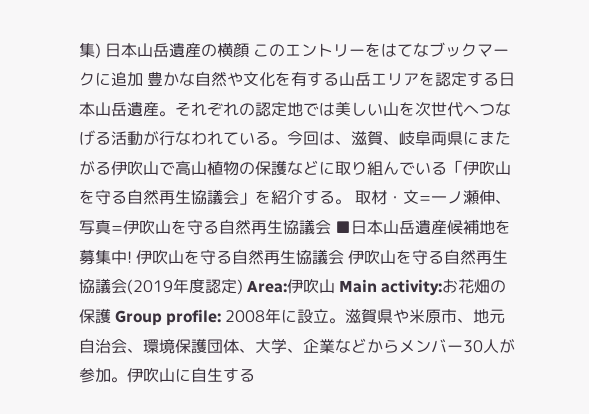集) 日本山岳遺産の横顔 このエントリーをはてなブックマークに追加 豊かな自然や文化を有する山岳エリアを認定する日本山岳遺産。それぞれの認定地では美しい山を次世代へつなげる活動が行なわれている。今回は、滋賀、岐阜両県にまたがる伊吹山で高山植物の保護などに取り組んでいる「伊吹山を守る自然再生協議会」を紹介する。 取材・文=一ノ瀬伸、写真=伊吹山を守る自然再生協議会 ■日本山岳遺産候補地を募集中! 伊吹山を守る自然再生協議会 伊吹山を守る自然再生協議会(2019年度認定) Area:伊吹山 Main activity:お花畑の保護 Group profile: 2008年に設立。滋賀県や米原市、地元自治会、環境保護団体、大学、企業などからメンバー30人が参加。伊吹山に自生する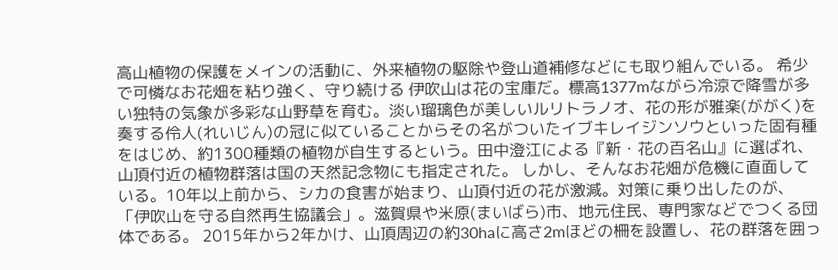高山植物の保護をメインの活動に、外来植物の駆除や登山道補修などにも取り組んでいる。 希少で可憐なお花畑を粘り強く、守り続ける 伊吹山は花の宝庫だ。標高1377mながら冷涼で降雪が多い独特の気象が多彩な山野草を育む。淡い瑠璃色が美しいルリトラノオ、花の形が雅楽(ががく)を奏する伶人(れいじん)の冠に似ていることからその名がついたイブキレイジンソウといった固有種をはじめ、約1300種類の植物が自生するという。田中澄江による『新・花の百名山』に選ばれ、山頂付近の植物群落は国の天然記念物にも指定された。 しかし、そんなお花畑が危機に直面している。10年以上前から、シカの食害が始まり、山頂付近の花が激減。対策に乗り出したのが、「伊吹山を守る自然再生協議会」。滋賀県や米原(まいばら)市、地元住民、専門家などでつくる団体である。 2015年から2年かけ、山頂周辺の約30haに高さ2mほどの柵を設置し、花の群落を囲っ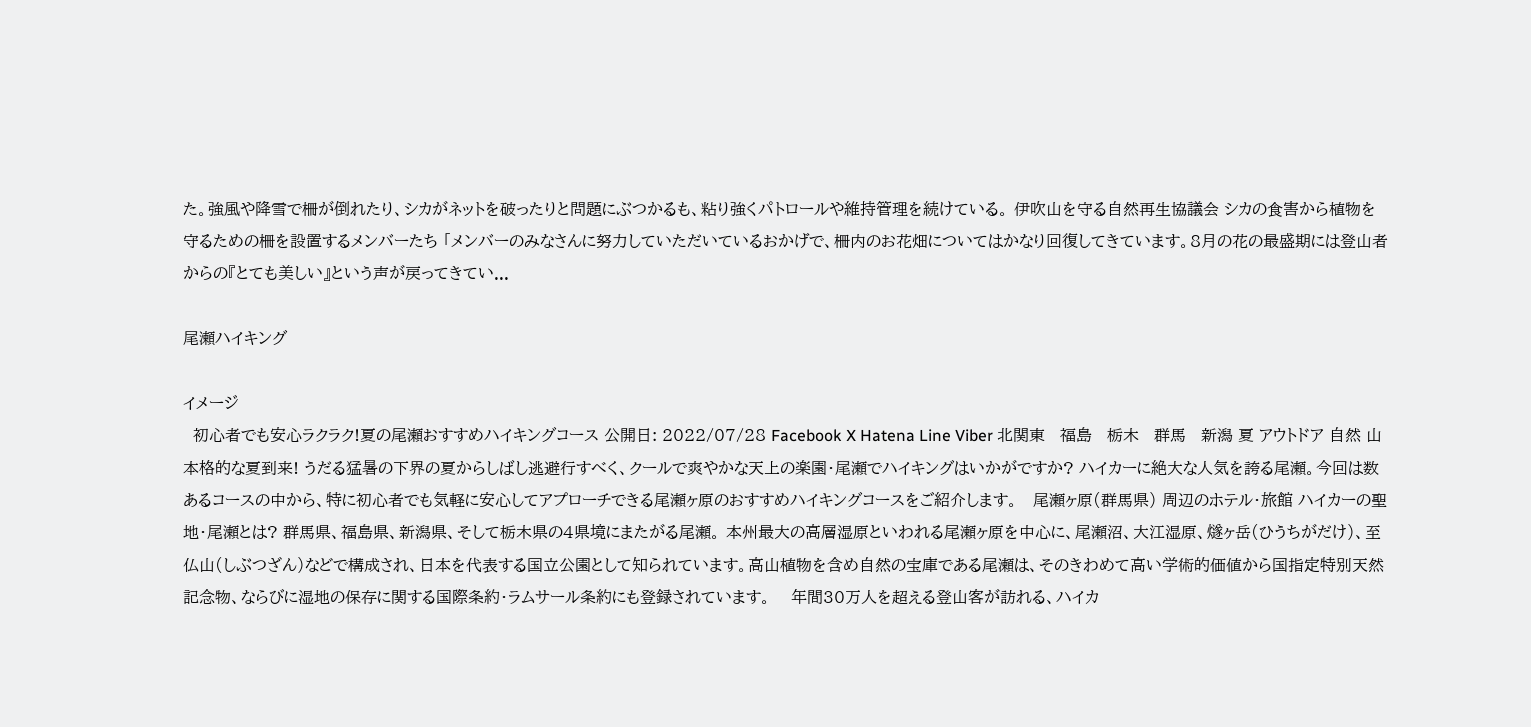た。強風や降雪で柵が倒れたり、シカがネットを破ったりと問題にぶつかるも、粘り強くパトロールや維持管理を続けている。 伊吹山を守る自然再生協議会 シカの食害から植物を守るための柵を設置するメンバーたち 「メンバーのみなさんに努力していただいているおかげで、柵内のお花畑についてはかなり回復してきています。8月の花の最盛期には登山者からの『とても美しい』という声が戻ってきてい...

尾瀬ハイキング

イメージ
  初心者でも安心ラクラク!夏の尾瀬おすすめハイキングコース 公開日: 2022/07/28 Facebook X Hatena Line Viber 北関東   福島   栃木   群馬   新潟 夏 アウトドア 自然 山 本格的な夏到来! うだる猛暑の下界の夏からしばし逃避行すべく、クールで爽やかな天上の楽園・尾瀬でハイキングはいかがですか? ハイカーに絶大な人気を誇る尾瀬。今回は数あるコースの中から、特に初心者でも気軽に安心してアプローチできる尾瀬ヶ原のおすすめハイキングコースをご紹介します。   尾瀬ヶ原(群馬県) 周辺のホテル・旅館 ハイカーの聖地・尾瀬とは? 群馬県、福島県、新潟県、そして栃木県の4県境にまたがる尾瀬。 本州最大の高層湿原といわれる尾瀬ヶ原を中心に、尾瀬沼、大江湿原、燧ヶ岳(ひうちがだけ)、至仏山(しぶつざん)などで構成され、日本を代表する国立公園として知られています。高山植物を含め自然の宝庫である尾瀬は、そのきわめて高い学術的価値から国指定特別天然記念物、ならびに湿地の保存に関する国際条約・ラムサール条約にも登録されています。    年間30万人を超える登山客が訪れる、ハイカ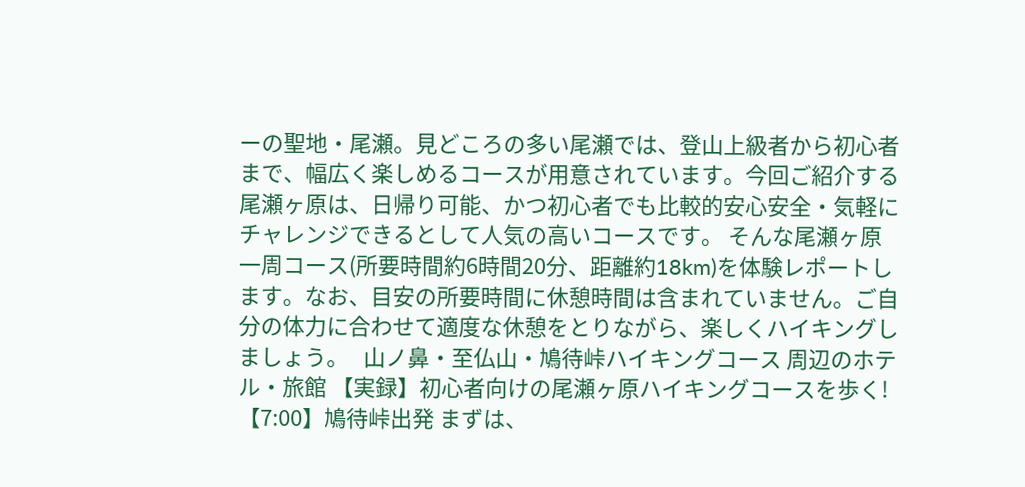ーの聖地・尾瀬。見どころの多い尾瀬では、登山上級者から初心者まで、幅広く楽しめるコースが用意されています。今回ご紹介する尾瀬ヶ原は、日帰り可能、かつ初心者でも比較的安心安全・気軽にチャレンジできるとして人気の高いコースです。 そんな尾瀬ヶ原一周コース(所要時間約6時間20分、距離約18km)を体験レポートします。なお、目安の所要時間に休憩時間は含まれていません。ご自分の体力に合わせて適度な休憩をとりながら、楽しくハイキングしましょう。   山ノ鼻・至仏山・鳩待峠ハイキングコース 周辺のホテル・旅館 【実録】初心者向けの尾瀬ヶ原ハイキングコースを歩く! 【7:00】鳩待峠出発 まずは、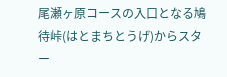尾瀬ヶ原コースの入口となる鳩待峠(はとまちとうげ)からスター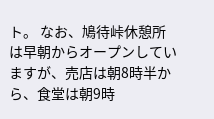ト。 なお、鳩待峠休憩所は早朝からオープンしていますが、売店は朝8時半から、食堂は朝9時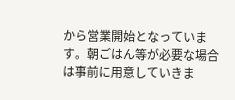から営業開始となっています。朝ごはん等が必要な場合は事前に用意していきま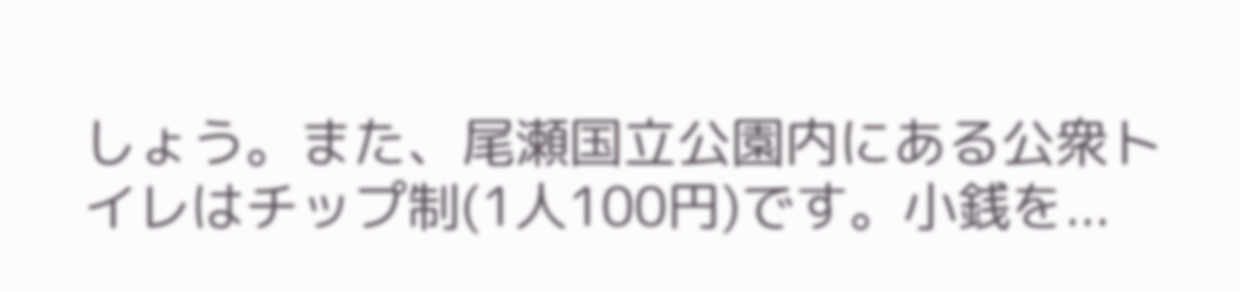しょう。また、尾瀬国立公園内にある公衆トイレはチップ制(1人100円)です。小銭を...